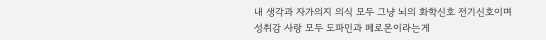내 생각과 자가의지 의식 모두 그냥 뇌의 화학신호 전기신호이며
성취감 사랑 모두 도파민과 페로몬이라는게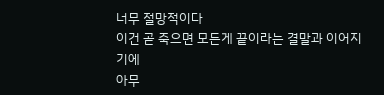너무 절망적이다
이건 곧 죽으면 모든게 끝이라는 결말과 이어지기에
아무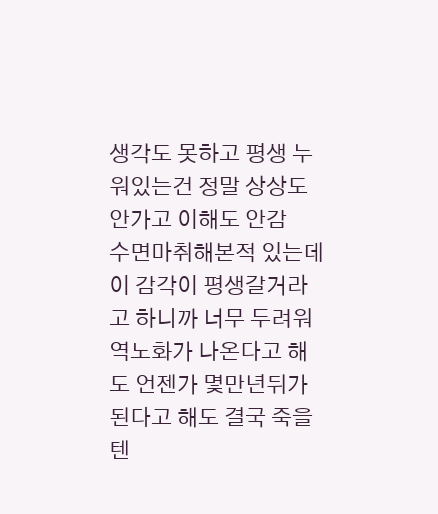생각도 못하고 평생 누워있는건 정말 상상도 안가고 이해도 안감
수면마취해본적 있는데 이 감각이 평생갈거라고 하니까 너무 두려워
역노화가 나온다고 해도 언젠가 몇만년뒤가 된다고 해도 결국 죽을텐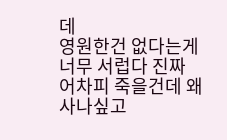데
영원한건 없다는게 너무 서럽다 진짜 어차피 죽을건데 왜사나싶고